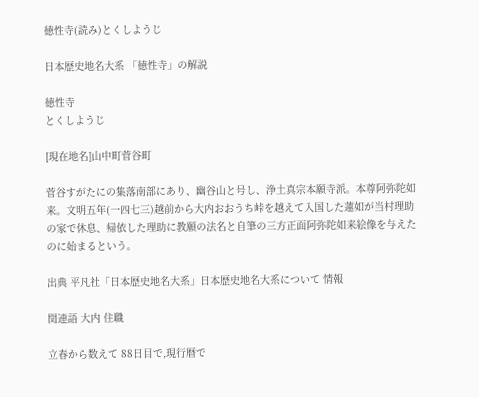徳性寺(読み)とくしようじ

日本歴史地名大系 「徳性寺」の解説

徳性寺
とくしようじ

[現在地名]山中町菅谷町

菅谷すがたにの集落南部にあり、幽谷山と号し、浄土真宗本願寺派。本尊阿弥陀如来。文明五年(一四七三)越前から大内おおうち峠を越えて入国した蓮如が当村理助の家で休息、帰依した理助に教願の法名と自筆の三方正面阿弥陀如来絵像を与えたのに始まるという。

出典 平凡社「日本歴史地名大系」日本歴史地名大系について 情報

関連語 大内 住職

立春から数えて 88日目で,現行暦で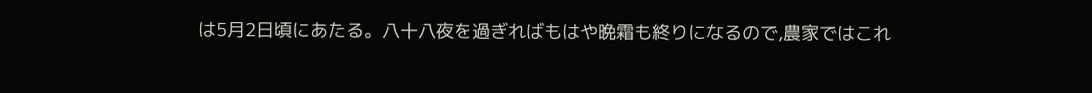は5月2日頃にあたる。八十八夜を過ぎればもはや晩霜も終りになるので,農家ではこれ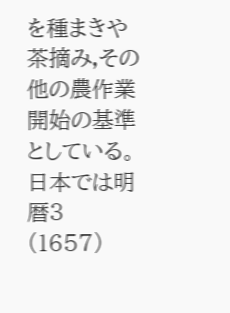を種まきや茶摘み,その他の農作業開始の基準としている。日本では明暦3 (1657)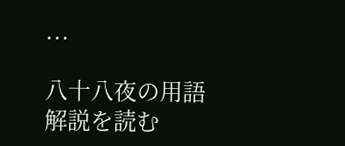...

八十八夜の用語解説を読む